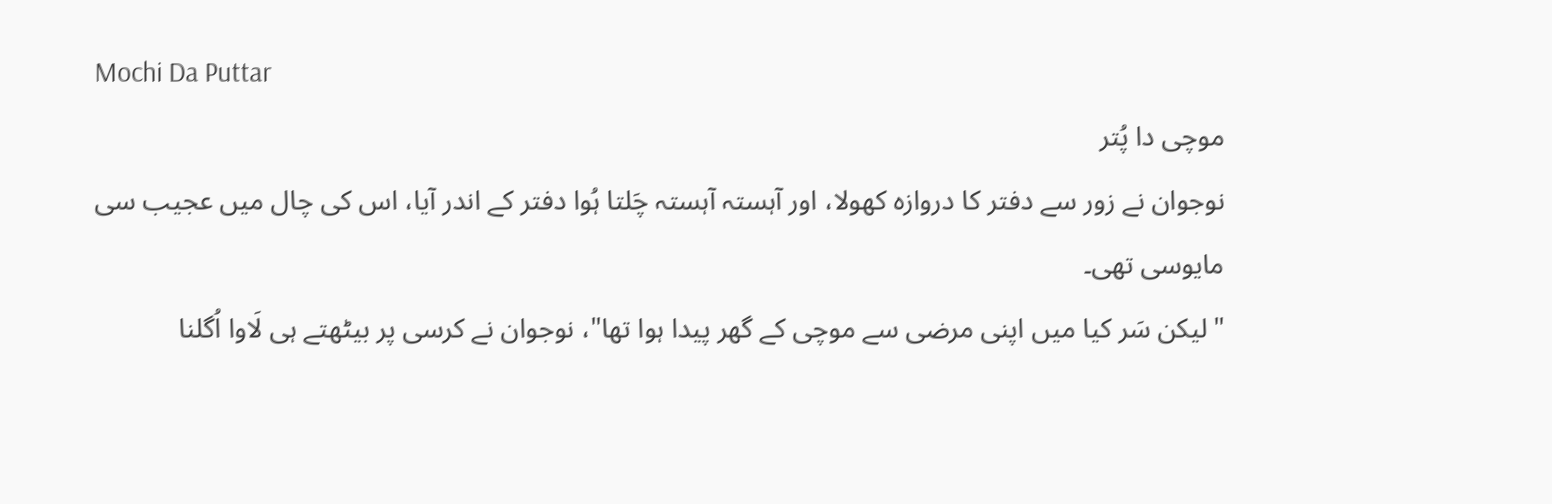Mochi Da Puttar
موچی دا پُتر
نوجوان نے زور سے دفتر کا دروازہ کھولا، اور آہستہ آہستہ چَلتا ہُوا دفتر کے اندر آیا، اس کی چال میں عجیب سی مایوسی تھی۔
"لیکن سَر کیا میں اپنی مرضی سے موچی کے گھر پیدا ہوا تھا"، نوجوان نے کرسی پر بیٹھتے ہی لَاوا اُگلنا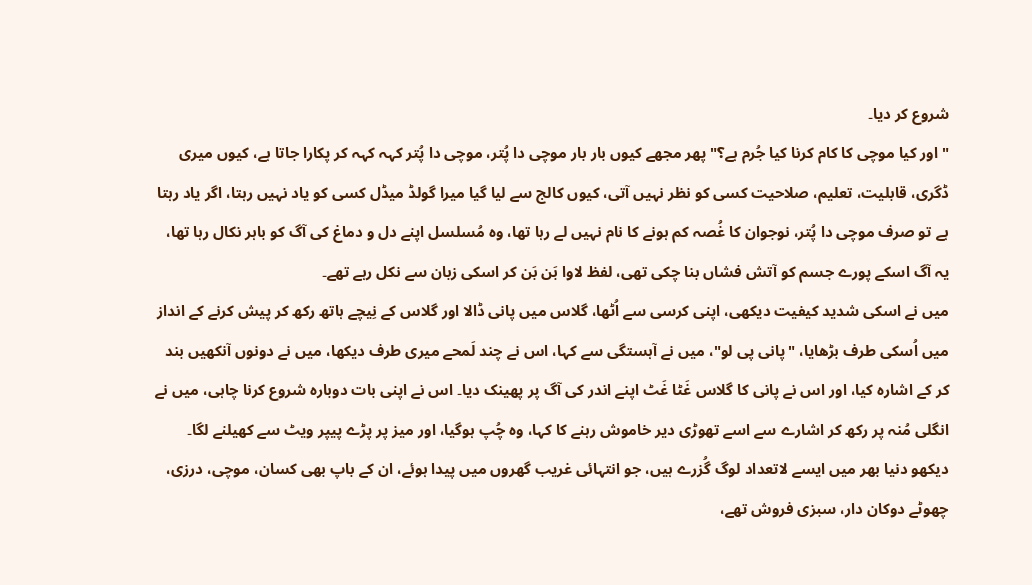شروع کر دیا۔
"اور کیا موچی کا کام کرنا کیا جُرم ہے؟" پھر مجھے کیوں بار بار موچی دا پُتر، موچی دا پُتر کہہ کہہ کر پکارا جاتا ہے، کیوں میری ڈگری، قابلیت، تعلیم، صلاحیت کسی کو نظر نہیں آتی، کیوں کالج سے لیا گیا میرا گولڈ میڈل کسی کو یاد نہیں رہتا، اگر یاد رہتا ہے تو صرف موچی دا پُتر، نوجوان کا غُصہ کم ہونے کا نام نہیں لے رہا تھا، وہ مُسلسل اپنے دل و دماغ کی آگ کو باہر نکال رہا تھا، یہ آگ اسکے پورے جسم کو آتش فشاں بنا چکی تھی، لفظ لاوا بَن بَن کر اسکی زبان سے نکل رہے تھے۔
میں نے اسکی شدید کیفیت دیکھی، اپنی کرسی سے اُٹھا، گلاس میں پانی ڈالا اور گلاس کے نِیچے ہاتھ رکھ کر پیش کرنے کے انداز میں اُسکی طرف بڑھایا، "پانی پی لو"، میں نے آہستگی سے کہا، اس نے چند لَمحے میری طرف دیکھا، میں نے دونوں آنکھیں بند کر کے اشارہ کیا، اور اس نے پانی کا گلاس غَٹا غَٹ اپنے اندر کی آگ پر پھینک دیا۔ اس نے اپنی بات دوبارہ شروع کرنا چاہی، میں نے انگلی مُنہ پر رکھ کر اشارے سے اسے تھوڑی دیر خاموش رہنے کا کہا، وہ چُپ ہوگیا، اور میز پر پڑے پیپر ویٹ سے کھیلنے لگا۔
دیکھو دنیا بھر میں ایسے لاتعداد لوگ گُزرے ہیں، جو انتہائی غریب گھروں میں پیدا ہوئے، ان کے باپ بھی کسان، موچی، درزی، چھوٹے دوکان دار، سبزی فروش تھے،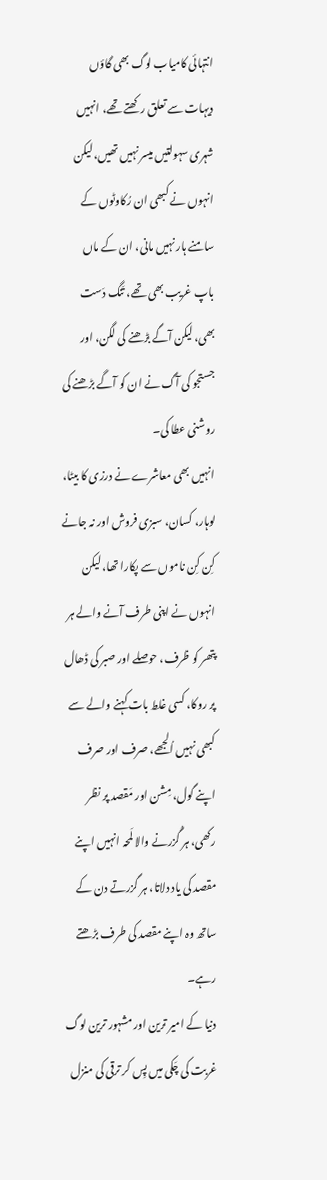انتہائی کامیاب لوگ بھی گاؤں دیہات سے تعلق رکھتے تھے، انہیں شہری سہولتیں میسر نہیں تھیں، لیکن انہوں نے کبھی ان رُکاوٹوں کے سامنے ہار نہیں مانی، ان کے ماں باپ غریب بھی تھے، تَنگ دَست بھی، لیکن آگے بڑھنے کی لگن، اور جستجو کی آگ نے ان کو آگے بڑھنے کی روشنی عطا کی۔
انہیں بھی معاشرے نے درزی کا بیٹا، لوہار، کسان، سبزی فروش اور نہ جانے کِن کِن ناموں سے پکارا تھا، لیکن انہوں نے اپنی طرف آنے والے ہر پتھر کو ظرف، حوصلے اور صبر کی ڈھال پر روکا، کسی غلط بات کہنے والے سے کبھی نہیں اُلجھے، صرف اور صرف اپنے گول، مِشن اور مَقصد پر نظر رکھی، ہر گُزرنے والا لَمحہ انہیں اپنے مقصد کی یاد دلاتا، ہر گزرتے دن کے ساتھ وہ اپنے مقصد کی طرف بڑھتے رہے۔
دنیا کے امیر ترین اور مشہور ترین لوگ غربت کی چَکی میں پِس کر ترقی کی منزل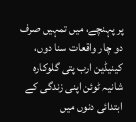پر پہنچے، میں تمہیں صرف دو چار واقعات سنا دوں، کینیڈین ارب پتی گلوکارہ شانیہ ٹوئن اپنی زندگی کے ابتدائی دنوں میں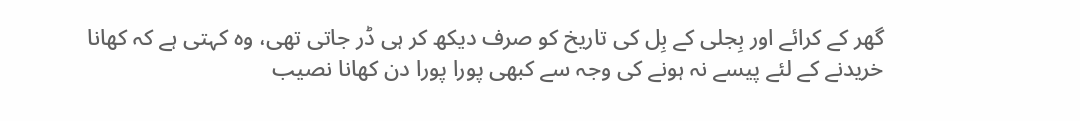گھر کے کرائے اور بِجلی کے بِل کی تاریخ کو صرف دیکھ کر ہی ڈر جاتی تھی، وہ کہتی ہے کہ کھانا خریدنے کے لئے پیسے نہ ہونے کی وجہ سے کبھی پورا پورا دن کھانا نصیب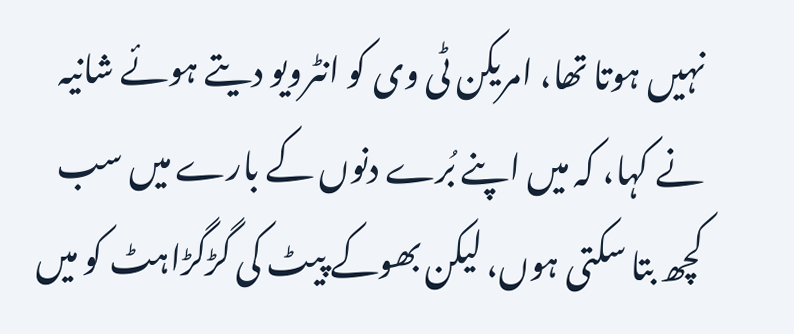نہیں ہوتا تھا، امریکن ٹی وی کو انٹرویو دیتے ہوئے شانیہ نے کہا، کہ میں اپنے بُرے دنوں کے بارے میں سب کچھ بتا سکتی ہوں، لیکن بھوکے پیٹ کی گڑگڑاہٹ کو میں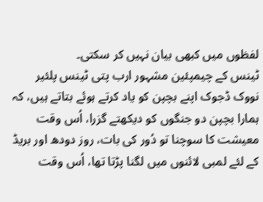لفظوں میں کبھی بیان نہیں کر سکتی۔
ٹینس کے چیمپئین مشہور ارب پتی ٹینس پلئیر نووک ڈجوک اپنے بچپن کو یاد کرتے ہوئے بتاتے ہیں، کہ ہمارا بچپن دو جنگوں کو دیکھتے گزرا، اُس وقت معیشت کا سوچنا تو دُور کی بات، روز دودھ اور بریڈ کے لئے لمبی لائنوں میں لگنا پڑتا تھا، اُس وقت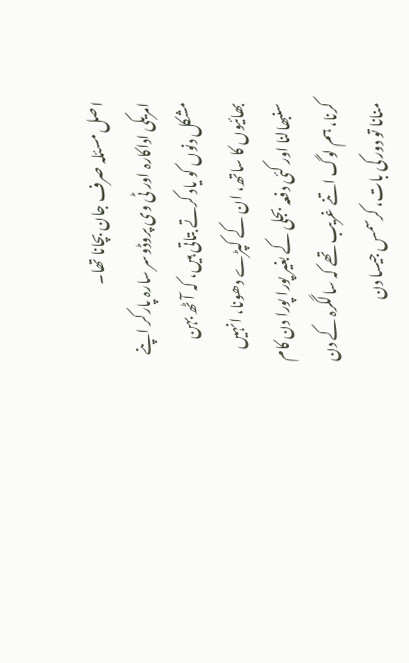اصل مسئلہ صرف جان بچانا تھا۔
امریکی اداکارہ اور ٹی وی پروڈوسر سارہ پارکر اپنے مشکل دنوں کو یاد کرتے بتاتی ہیں، کہ آٹھ بہن بھائیوں کا ساتھ، ان کے کپڑے دھونا، انہیں سنبھالنا اور کئی دفعہ بجلی کے بغیر پورا پورا دن کام کرنا، ہم لوگ اتنے غریب تھے کہ سالگرہ کے دن منانا تو دور کی بات، کرسمس جیسا دن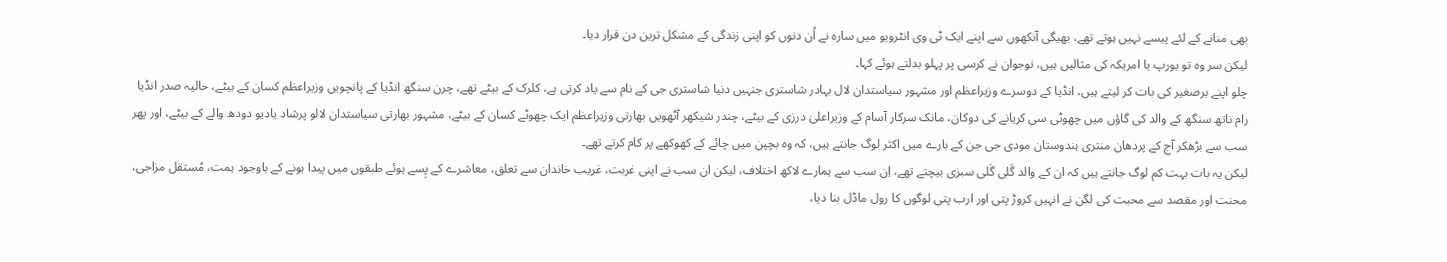بھی منانے کے لئے پیسے نہیں ہوتے تھے، بھیگی آنکھوں سے اپنے ایک ٹی وی انٹرویو میں سارہ نے اُن دنوں کو اپنی زندگی کے مشکل ترین دن قرار دیا۔
لیکن سر وہ تو یورپ یا امریکہ کی مثالیں ہیں، نوجوان نے کرسی پر پہلو بدلتے ہوئے کہا۔
چلو اپنے برصغیر کی بات کر لیتے ہیں، انڈیا کے دوسرے وزیراعظم اور مشہور سیاستدان لال بہادر شاستری جنہیں دنیا شاستری جی کے نام سے یاد کرتی ہے، کلرک کے بیٹے تھے، چرن سنگھ انڈیا کے پانچویں وزیراعظم کسان کے بیٹے، حالیہ صدر انڈیا رام ناتھ سنگھ کے والد کی گاؤں میں چھوٹی سی کریانے کی دوکان، مانک سرکار آسام کے وزیراعلیٰ درزی کے بیٹے، چندر شیکھر آٹھویں بھارتی وزیراعظم ایک چھوٹے کسان کے بیٹے، مشہور بھارتی سیاستدان لالو پرشاد یادیو دودھ والے کے بیٹے، اور پھر سب سے بڑھکر آج کے پردھان منتری ہندوستان مودی جی جن کے بارے میں اکثر لوگ جانتے ہیں، کہ وہ بچپن میں چائے کے کھوکھے پر کام کرتے تھے۔
لیکن یہ بات بہت کم لوگ جانتے ہیں کہ ان کے والد گَلی گَلی سبزی بیچتے تھے، اِن سب سے ہمارے لاکھ اختلاف، لیکن ان سب نے اپنی غربت، غریب خاندان سے تعلق، معاشرے کے پِسے ہوئے طبقوں میں پیدا ہونے کے باوجود ہمت، مُستقل مزاجی، محنت اور مقصد سے محبت کی لگن نے انہیں کروڑ پتی اور ارب پتی لوگوں کا رول ماڈل بنا دیا،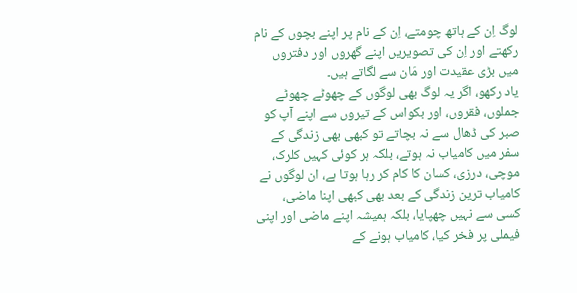لوگ اِن کے ہاتھ چومتے، اِن کے نام پر اپنے بچوں کے نام رکھتے اور اِن کی تصویریں اپنے گھروں اور دفتروں میں بڑی عقیدت اور مَان سے لگاتے ہیں۔
یاد رکھو، اگر یہ لوگ بھی لوگوں کے چھوٹے چھوٹے جملوں، فقروں، اور بکواس کے تیروں سے اپنے آپ کو صبر کی ڈھال سے نہ بچاتے تو کبھی بھی زندگی کے سفر میں کامیاب نہ ہوتے، بلکہ ہر کوئی کہیں کلرک، موچی، درزی، کسان کا کام کر رہا ہوتا ہے، ان لوگوں نے کامیاب ترین زندگی کے بعد بھی کبھی اپنا ماضی، کسی سے نہیں چھپایا، بلکہ ہمیشہ اپنے ماضی اور اپنی فیملی پر فخر کیا، کامیاب ہونے کے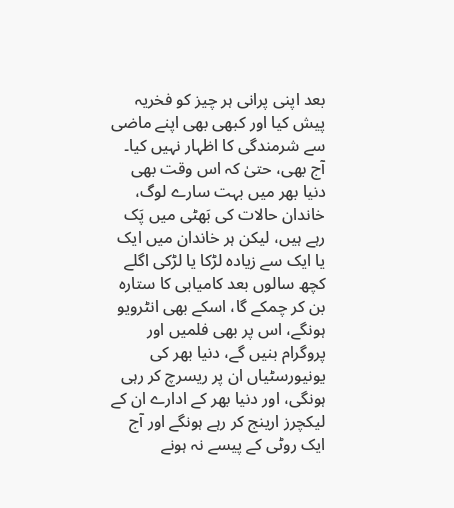بعد اپنی پرانی ہر چیز کو فخریہ پیش کیا اور کبھی بھی اپنے ماضی سے شرمندگی کا اظہار نہیں کیا۔
آج بھی، حتیٰ کہ اس وقت بھی دنیا بھر میں بہت سارے لوگ، خاندان حالات کی بَھٹی میں پَک رہے ہیں، لیکن ہر خاندان میں ایک یا ایک سے زیادہ لڑکا یا لڑکی اگلے کچھ سالوں بعد کامیابی کا ستارہ بن کر چمکے گا، اسکے بھی انٹرویو ہونگے، اس پر بھی فلمیں اور پروگرام بنیں گے، دنیا بھر کی یونیورسٹیاں ان پر ریسرچ کر رہی ہونگی، اور دنیا بھر کے ادارے ان کے لیکچرز ارینج کر رہے ہونگے اور آج ایک روٹی کے پیسے نہ ہونے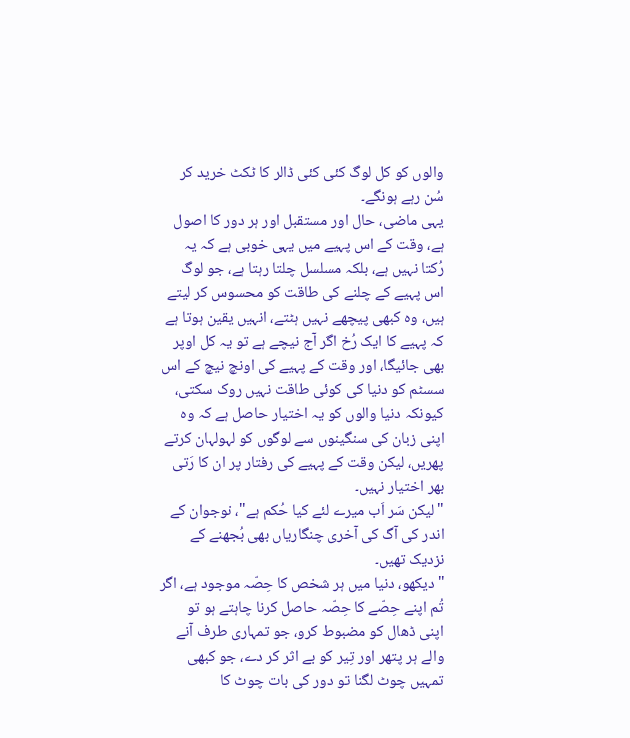والوں کو کل لوگ کئی کئی ڈالر کا ٹکٹ خرید کر سُن رہے ہونگے۔
یہی ماضی، حال اور مستقبل اور ہر دور کا اصول ہے، وقت کے اس پہیے میں یہی خوبی ہے کہ یہ رُکتا نہیں ہے، بلکہ مسلسل چلتا رہتا ہے، جو لوگ اس پہیے کے چلنے کی طاقت کو محسوس کر لیتے ہیں، وہ کبھی پیچھے نہیں ہٹتے، انہیں یقین ہوتا ہے کہ پہیے کا ایک رُخ اگر آج نیچے ہے تو یہ کل اوپر بھی جائیگا، اور وقت کے پہیے کی اونچ نیچ کے اس سسٹم کو دنیا کی کوئی طاقت نہیں روک سکتی، کیونکہ دنیا والوں کو یہ اختیار حاصل ہے کہ وہ اپنی زبان کی سنگینوں سے لوگوں کو لہولہان کرتے پھریں، لیکن وقت کے پہیے کی رفتار پر ان کا رَتی بھر اختیار نہیں۔
"لیکن سَر اَب میرے لئے کیا حُکم ہے"، نوجوان کے اندر کی آگ کی آخری چنگاریاں بھی بُجھنے کے نزدیک تھیں۔
"دیکھو، دنیا میں ہر شخص کا حِصّہ موجود ہے، اگر تُم اپنے حِصّے کا حِصّہ حاصل کرنا چاہتے ہو تو اپنی ڈھال کو مضبوط کرو، جو تمہاری طرف آنے والے ہر پتھر اور تِیر کو بے اثر کر دے، جو کبھی تمہیں چوٹ لگنا تو دور کی بات چوٹ کا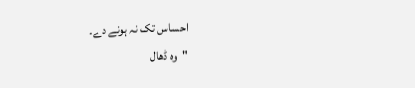احساس تک نہ ہونے دے۔
"وہ ڈھال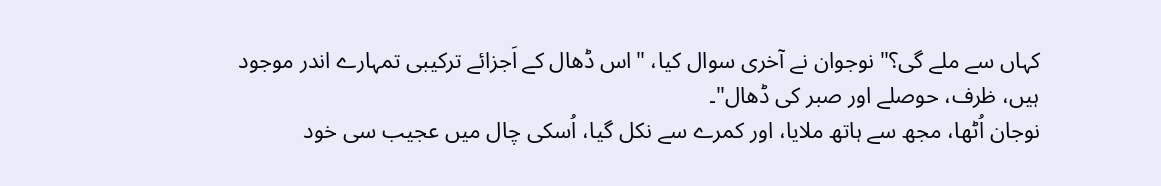کہاں سے ملے گی؟" نوجوان نے آخری سوال کیا، "اس ڈھال کے اَجزائے ترکیبی تمہارے اندر موجود ہیں، ظرف، حوصلے اور صبر کی ڈھال"۔
نوجان اُٹھا، مجھ سے ہاتھ ملایا، اور کمرے سے نکل گیا، اُسکی چال میں عجیب سی خود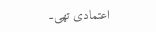اعتمادی تھی۔